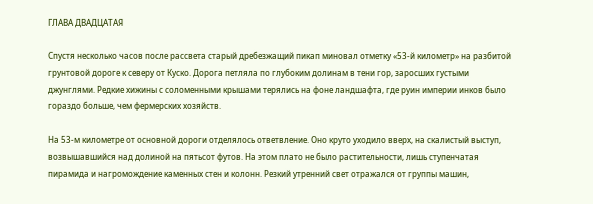ГЛАВА ДВАДЦАТАЯ

Спустя несколько часов после рассвета старый дребезжащий пикап миновал отметку «53-й километр» на разбитой грунтовой дороге к северу от Куско. Дорога петляла по глубоким долинам в тени гор, заросших густыми джунглями. Редкие хижины с соломенными крышами терялись на фоне ландшафта, где руин империи инков было гораздо больше, чем фермерских хозяйств.

На 53-м километре от основной дороги отделялось ответвление. Оно круто уходило вверх, на скалистый выступ, возвышавшийся над долиной на пятьсот футов. На этом плато не было растительности, лишь ступенчатая пирамида и нагромождение каменных стен и колонн. Резкий утренний свет отражался от группы машин,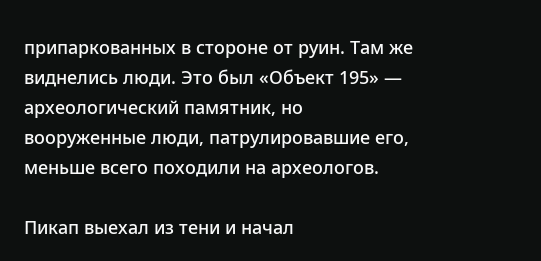припаркованных в стороне от руин. Там же виднелись люди. Это был «Объект 195» — археологический памятник, но вооруженные люди, патрулировавшие его, меньше всего походили на археологов.

Пикап выехал из тени и начал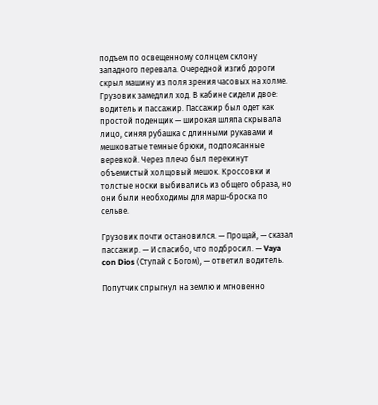подъем по освещенному солнцем склону западного перевала. Очередной изгиб дороги скрыл машину из поля зрения часовых на холме. Грузовик замедлил ход. В кабине сидели двое: водитель и пассажир. Пассажир был одет как простой поденщик — широкая шляпа скрывала лицо, синяя рубашка с длинными рукавами и мешковатые темные брюки, подпоясанные веревкой. Через плечо был перекинут объемистый холщовый мешок. Кроссовки и толстые носки выбивались из общего образа, но они были необходимы для марш-броска по сельве.

Грузовик почти остановился. — Прощай, — сказал пассажир. — И спасибо, что подбросил. — Vaya con Dios (Ступай с Богом), — ответил водитель.

Попутчик спрыгнул на землю и мгновенно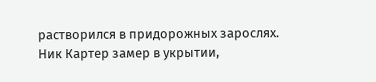растворился в придорожных зарослях. Ник Картер замер в укрытии,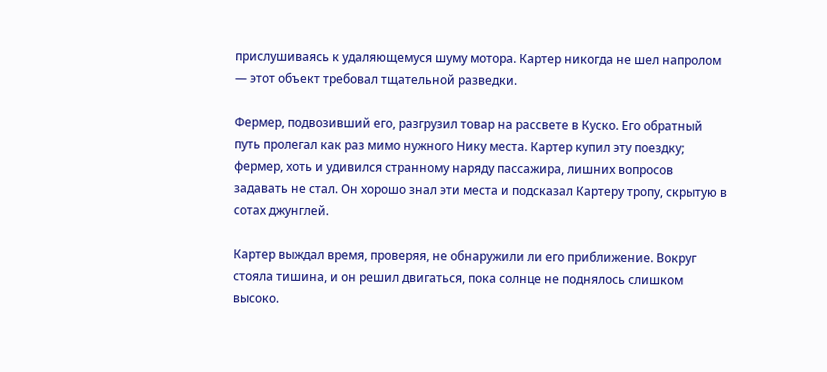прислушиваясь к удаляющемуся шуму мотора. Картер никогда не шел напролом — этот объект требовал тщательной разведки.

Фермер, подвозивший его, разгрузил товар на рассвете в Куско. Его обратный путь пролегал как раз мимо нужного Нику места. Картер купил эту поездку; фермер, хоть и удивился странному наряду пассажира, лишних вопросов задавать не стал. Он хорошо знал эти места и подсказал Картеру тропу, скрытую в сотах джунглей.

Картер выждал время, проверяя, не обнаружили ли его приближение. Вокруг стояла тишина, и он решил двигаться, пока солнце не поднялось слишком высоко.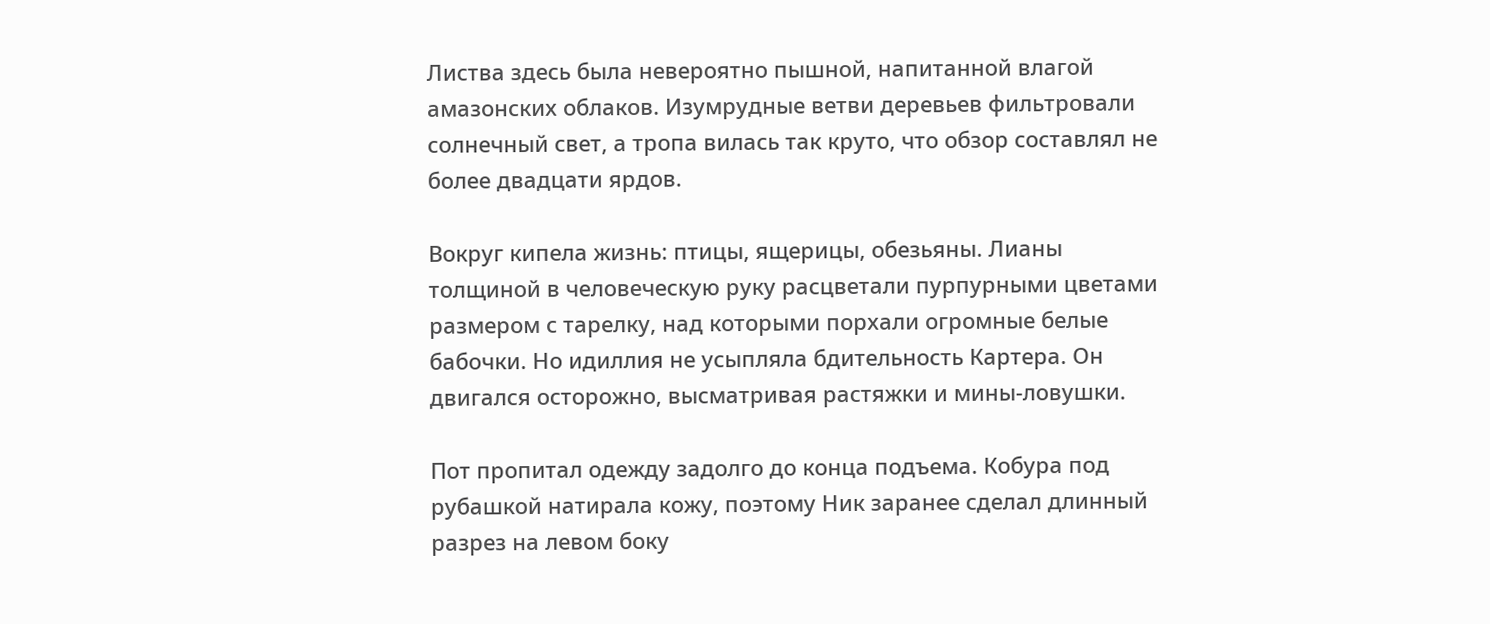Листва здесь была невероятно пышной, напитанной влагой амазонских облаков. Изумрудные ветви деревьев фильтровали солнечный свет, а тропа вилась так круто, что обзор составлял не более двадцати ярдов.

Вокруг кипела жизнь: птицы, ящерицы, обезьяны. Лианы толщиной в человеческую руку расцветали пурпурными цветами размером с тарелку, над которыми порхали огромные белые бабочки. Но идиллия не усыпляла бдительность Картера. Он двигался осторожно, высматривая растяжки и мины-ловушки.

Пот пропитал одежду задолго до конца подъема. Кобура под рубашкой натирала кожу, поэтому Ник заранее сделал длинный разрез на левом боку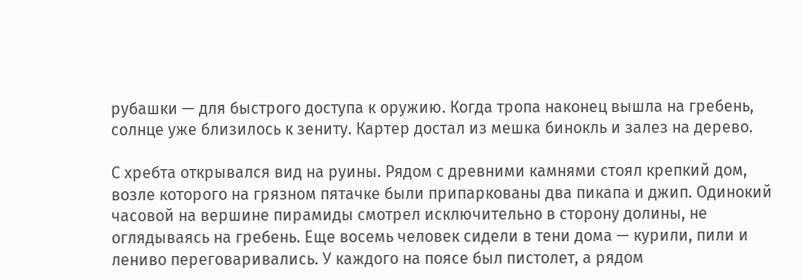рубашки — для быстрого доступа к оружию. Когда тропа наконец вышла на гребень, солнце уже близилось к зениту. Картер достал из мешка бинокль и залез на дерево.

С хребта открывался вид на руины. Рядом с древними камнями стоял крепкий дом, возле которого на грязном пятачке были припаркованы два пикапа и джип. Одинокий часовой на вершине пирамиды смотрел исключительно в сторону долины, не оглядываясь на гребень. Еще восемь человек сидели в тени дома — курили, пили и лениво переговаривались. У каждого на поясе был пистолет, а рядом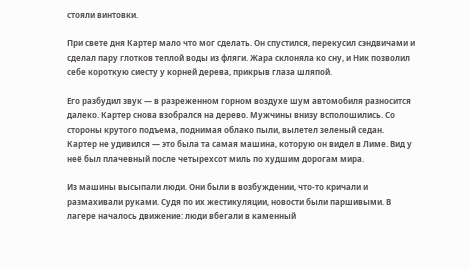стояли винтовки.

При свете дня Картер мало что мог сделать. Он спустился, перекусил сэндвичами и сделал пару глотков теплой воды из фляги. Жара склоняла ко сну, и Ник позволил себе короткую сиесту у корней дерева, прикрыв глаза шляпой.

Его разбудил звук — в разреженном горном воздухе шум автомобиля разносится далеко. Картер снова взобрался на дерево. Мужчины внизу всполошились. Со стороны крутого подъема, поднимая облако пыли, вылетел зеленый седан. Картер не удивился — это была та самая машина, которую он видел в Лиме. Вид у неё был плачевный после четырехсот миль по худшим дорогам мира.

Из машины высыпали люди. Они были в возбуждении, что-то кричали и размахивали руками. Судя по их жестикуляции, новости были паршивыми. В лагере началось движение: люди вбегали в каменный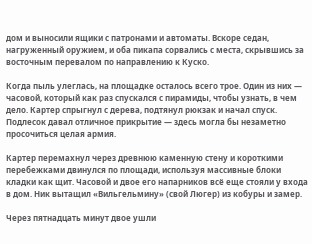дом и выносили ящики с патронами и автоматы. Вскоре седан, нагруженный оружием, и оба пикапа сорвались с места, скрывшись за восточным перевалом по направлению к Куско.

Когда пыль улеглась, на площадке осталось всего трое. Один из них — часовой, который как раз спускался с пирамиды, чтобы узнать, в чем дело. Картер спрыгнул с дерева, подтянул рюкзак и начал спуск. Подлесок давал отличное прикрытие — здесь могла бы незаметно просочиться целая армия.

Картер перемахнул через древнюю каменную стену и короткими перебежками двинулся по площади, используя массивные блоки кладки как щит. Часовой и двое его напарников всё еще стояли у входа в дом. Ник вытащил «Вильгельмину» (свой Люгер) из кобуры и замер.

Через пятнадцать минут двое ушли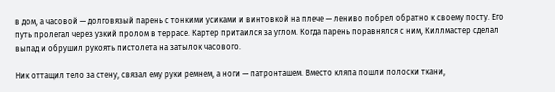в дом, а часовой — долговязый парень с тонкими усиками и винтовкой на плече — лениво побрел обратно к своему посту. Его путь пролегал через узкий пролом в террасе. Картер притаился за углом. Когда парень поравнялся с ним, Киллмастер сделал выпад и обрушил рукоять пистолета на затылок часового.

Ник оттащил тело за стену, связал ему руки ремнем, а ноги — патронташем. Вместо кляпа пошли полоски ткани,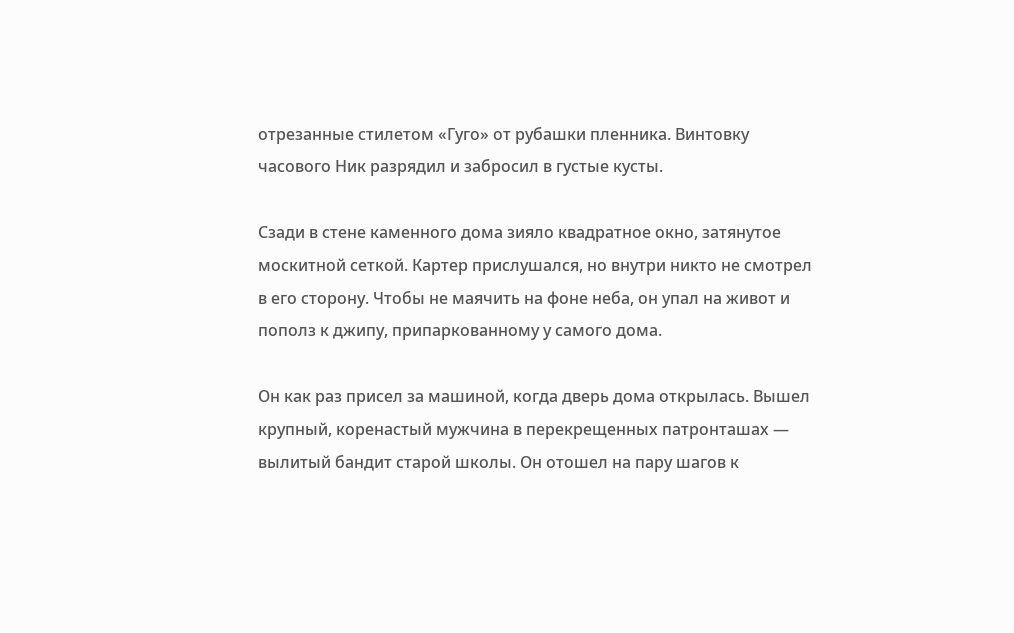отрезанные стилетом «Гуго» от рубашки пленника. Винтовку часового Ник разрядил и забросил в густые кусты.

Сзади в стене каменного дома зияло квадратное окно, затянутое москитной сеткой. Картер прислушался, но внутри никто не смотрел в его сторону. Чтобы не маячить на фоне неба, он упал на живот и пополз к джипу, припаркованному у самого дома.

Он как раз присел за машиной, когда дверь дома открылась. Вышел крупный, коренастый мужчина в перекрещенных патронташах — вылитый бандит старой школы. Он отошел на пару шагов к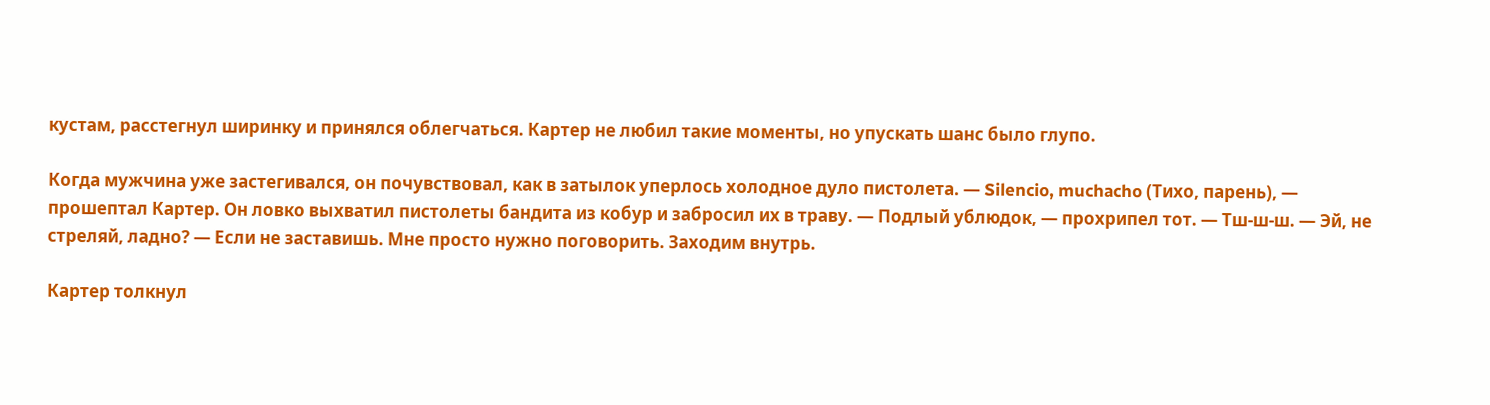кустам, расстегнул ширинку и принялся облегчаться. Картер не любил такие моменты, но упускать шанс было глупо.

Когда мужчина уже застегивался, он почувствовал, как в затылок уперлось холодное дуло пистолета. — Silencio, muchacho (Тихо, парень), — прошептал Картер. Он ловко выхватил пистолеты бандита из кобур и забросил их в траву. — Подлый ублюдок, — прохрипел тот. — Тш-ш-ш. — Эй, не стреляй, ладно? — Если не заставишь. Мне просто нужно поговорить. Заходим внутрь.

Картер толкнул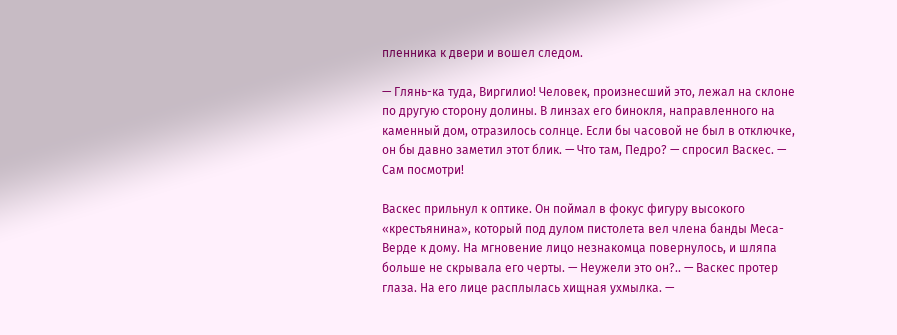пленника к двери и вошел следом.

— Глянь-ка туда, Виргилио! Человек, произнесший это, лежал на склоне по другую сторону долины. В линзах его бинокля, направленного на каменный дом, отразилось солнце. Если бы часовой не был в отключке, он бы давно заметил этот блик. — Что там, Педро? — спросил Васкес. — Сам посмотри!

Васкес прильнул к оптике. Он поймал в фокус фигуру высокого «крестьянина», который под дулом пистолета вел члена банды Меса-Верде к дому. На мгновение лицо незнакомца повернулось, и шляпа больше не скрывала его черты. — Неужели это он?.. — Васкес протер глаза. На его лице расплылась хищная ухмылка. —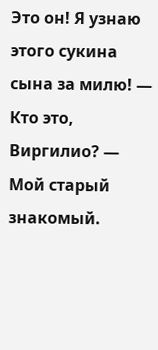Это он! Я узнаю этого сукина сына за милю! — Кто это, Виргилио? — Мой старый знакомый.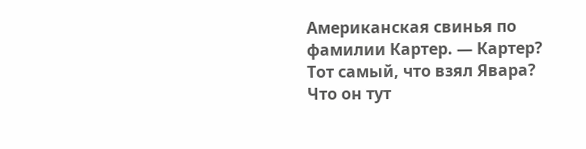Американская свинья по фамилии Картер. — Картер? Тот самый, что взял Явара? Что он тут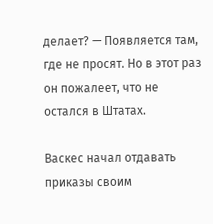делает? — Появляется там, где не просят. Но в этот раз он пожалеет, что не остался в Штатах.

Васкес начал отдавать приказы своим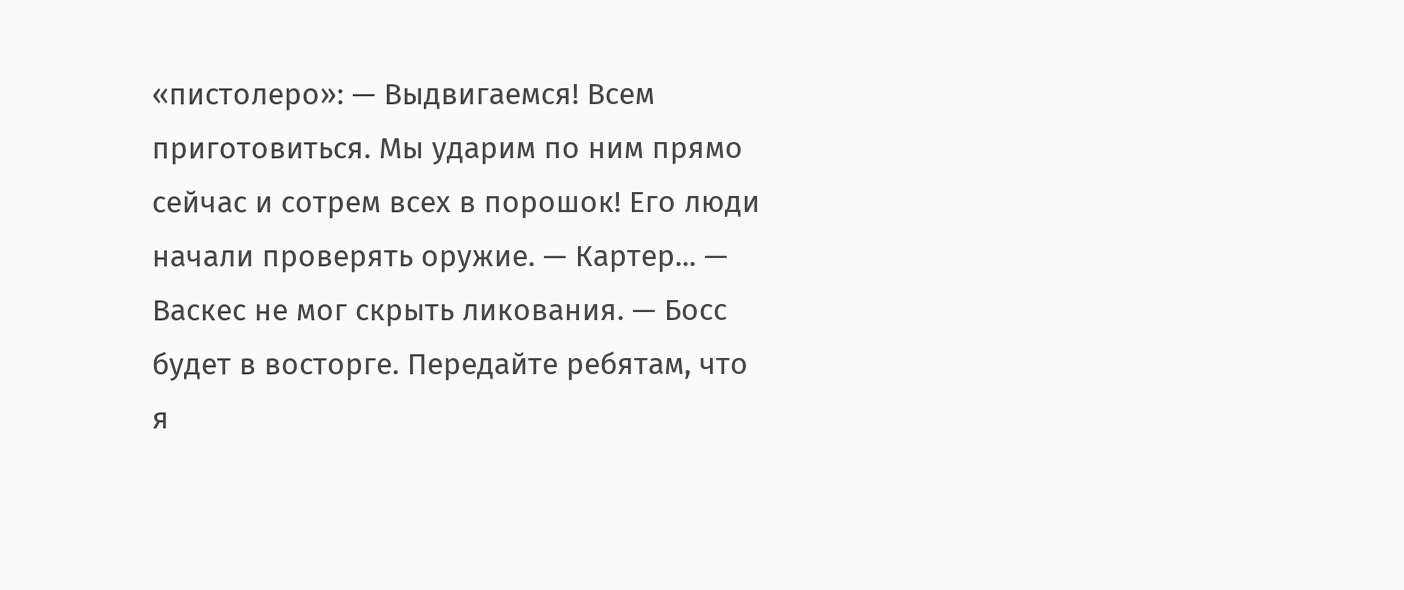«пистолеро»: — Выдвигаемся! Всем приготовиться. Мы ударим по ним прямо сейчас и сотрем всех в порошок! Его люди начали проверять оружие. — Картер... — Васкес не мог скрыть ликования. — Босс будет в восторге. Передайте ребятам, что я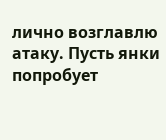лично возглавлю атаку. Пусть янки попробует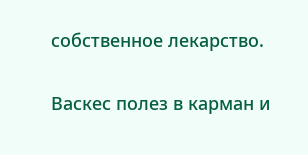собственное лекарство.

Васкес полез в карман и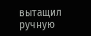вытащил ручную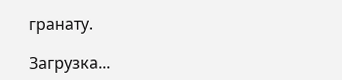гранату.

Загрузка...